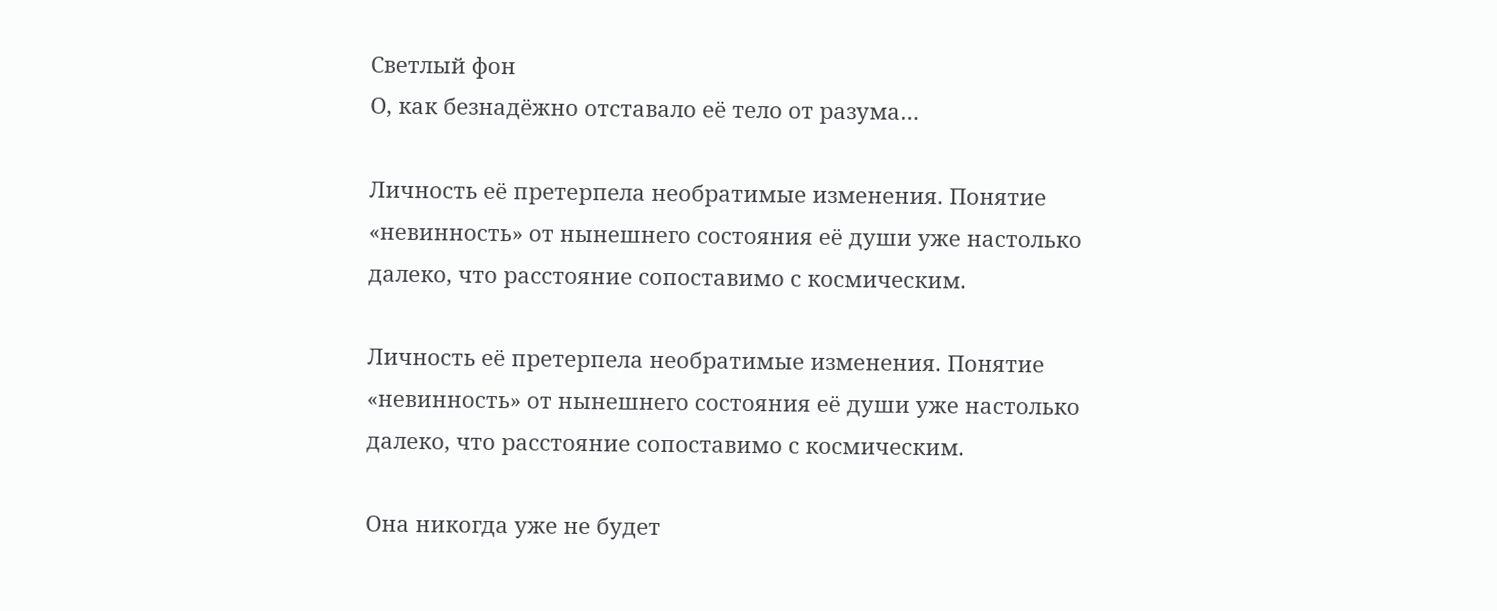Светлый фон
О, как безнадёжно отставало её тело от разума…

Личность её претерпела необратимые изменения. Понятие «невинность» от нынешнего состояния её души уже настолько далеко, что расстояние сопоставимо с космическим.

Личность её претерпела необратимые изменения. Понятие «невинность» от нынешнего состояния её души уже настолько далеко, что расстояние сопоставимо с космическим.

Она никогда уже не будет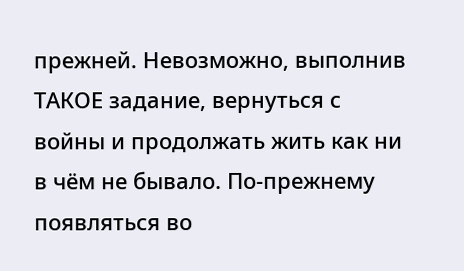прежней. Невозможно, выполнив ТАКОЕ задание, вернуться с войны и продолжать жить как ни в чём не бывало. По-прежнему появляться во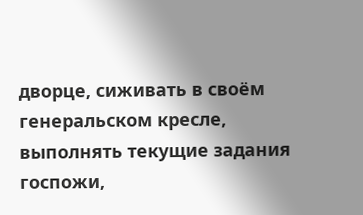дворце, сиживать в своём генеральском кресле, выполнять текущие задания госпожи,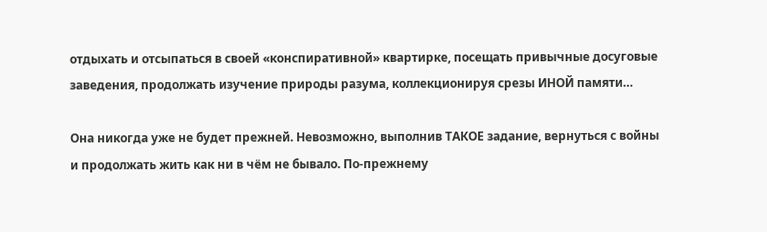отдыхать и отсыпаться в своей «конспиративной» квартирке, посещать привычные досуговые заведения, продолжать изучение природы разума, коллекционируя срезы ИНОЙ памяти…

Она никогда уже не будет прежней. Невозможно, выполнив ТАКОЕ задание, вернуться с войны и продолжать жить как ни в чём не бывало. По-прежнему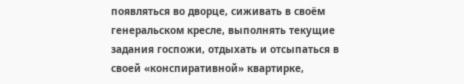появляться во дворце, сиживать в своём генеральском кресле, выполнять текущие задания госпожи, отдыхать и отсыпаться в своей «конспиративной» квартирке,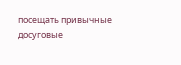посещать привычные досуговые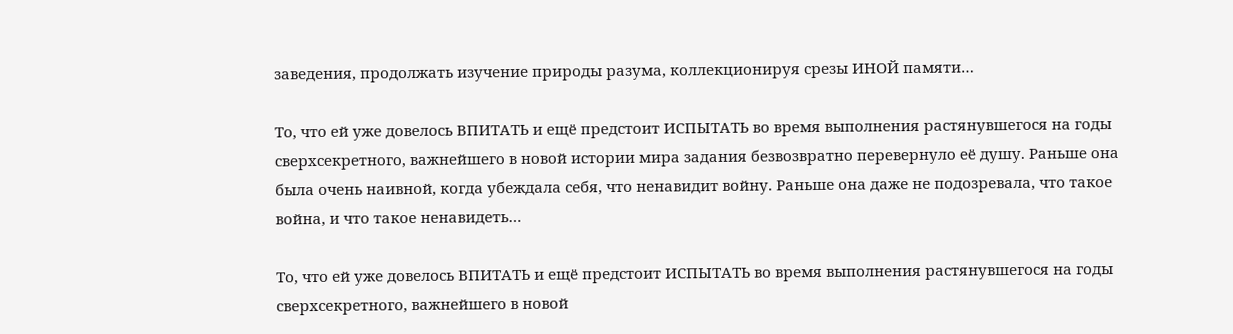заведения, продолжать изучение природы разума, коллекционируя срезы ИНОЙ памяти…

То, что ей уже довелось ВПИТАТЬ и ещё предстоит ИСПЫТАТЬ во время выполнения растянувшегося на годы сверхсекретного, важнейшего в новой истории мира задания безвозвратно перевернуло её душу. Раньше она была очень наивной, когда убеждала себя, что ненавидит войну. Раньше она даже не подозревала, что такое война, и что такое ненавидеть…

То, что ей уже довелось ВПИТАТЬ и ещё предстоит ИСПЫТАТЬ во время выполнения растянувшегося на годы сверхсекретного, важнейшего в новой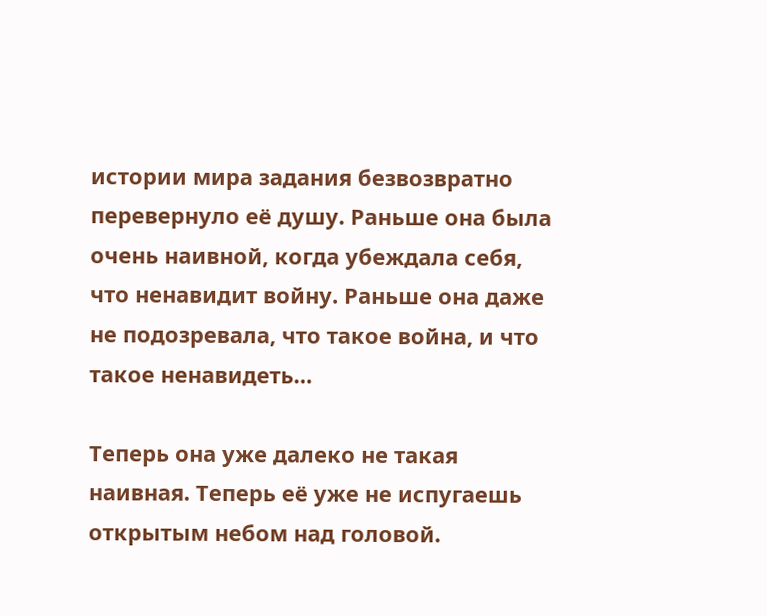истории мира задания безвозвратно перевернуло её душу. Раньше она была очень наивной, когда убеждала себя, что ненавидит войну. Раньше она даже не подозревала, что такое война, и что такое ненавидеть…

Теперь она уже далеко не такая наивная. Теперь её уже не испугаешь открытым небом над головой.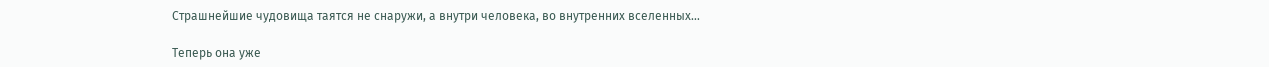Страшнейшие чудовища таятся не снаружи, а внутри человека, во внутренних вселенных…

Теперь она уже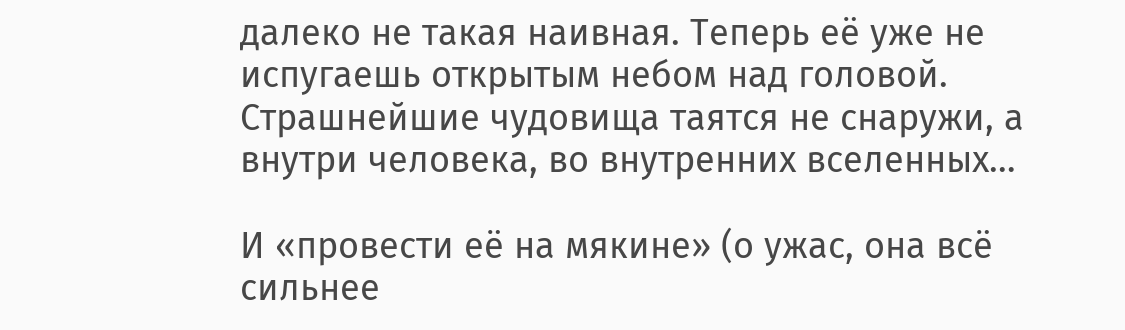далеко не такая наивная. Теперь её уже не испугаешь открытым небом над головой. Страшнейшие чудовища таятся не снаружи, а внутри человека, во внутренних вселенных…

И «провести её на мякине» (о ужас, она всё сильнее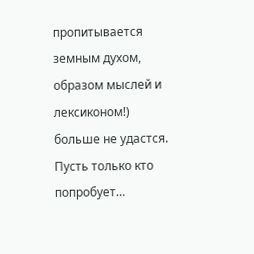пропитывается земным духом, образом мыслей и лексиконом!) больше не удастся. Пусть только кто попробует…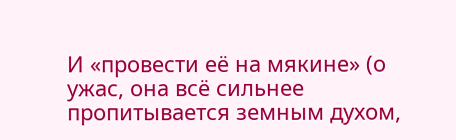И «провести её на мякине» (о ужас, она всё сильнее пропитывается земным духом,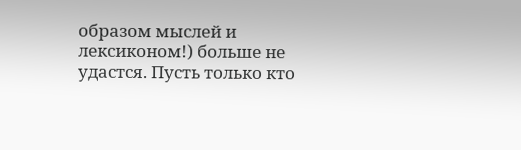образом мыслей и лексиконом!) больше не удастся. Пусть только кто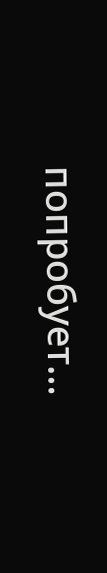попробует…